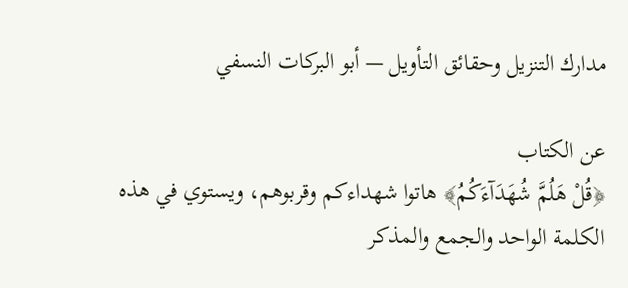مدارك التنزيل وحقائق التأويل — أبو البركات النسفي

عن الكتاب
﴿قُلْ هَلُمَّ شُهَدَآءَكُمُ﴾ هاتوا شهداءكم وقربوهم، ويستوي في هذه الكلمة الواحد والجمع والمذكر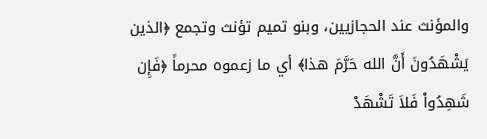والمؤنث عند الحجازيين، وبنو تميم تؤنث وتجمع ﴿الذين يَشْهَدُونَ أَنَّ الله حَرَّمَ هذا﴾ أي ما زعموه محرماً ﴿فَإِن شَهِدُواْ فَلاَ تَشْهَدْ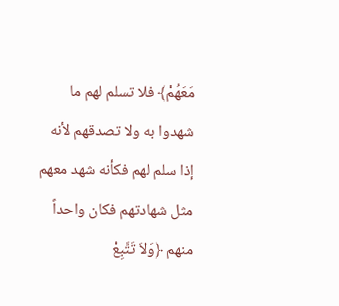مَعَهُمْ﴾ فلا تسلم لهم ما شهدوا به ولا تصدقهم لأنه إذا سلم لهم فكأنه شهد معهم مثل شهادتهم فكان واحداً منهم ﴿وَلاَ تَتَّبِعْ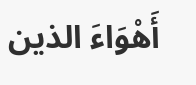أَهْوَاءَ الذين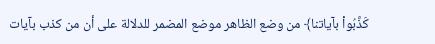كَذَّبُواْ بآياتنا﴾ من وضع الظاهر موضع المضمر للدلالة على أن من كذب بآيات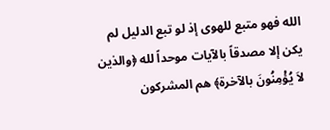الله فهو متبع للهوى إذ لو تبع الدليل لم يكن إلا مصدقاً بالآيات موحداً لله ﴿والذين لاَ يُؤْمِنُونَ بالآخرة﴾ هم المشركون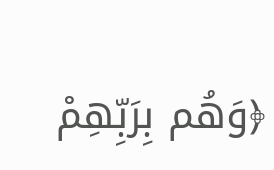﴿وَهُم بِرَبِّهِمْ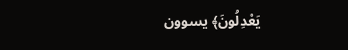يَعْدِلُونَ﴾ يسوون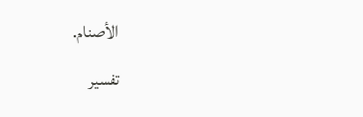الأصنام.

تفسير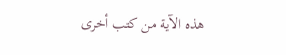هذه الآية من كتب أخرى